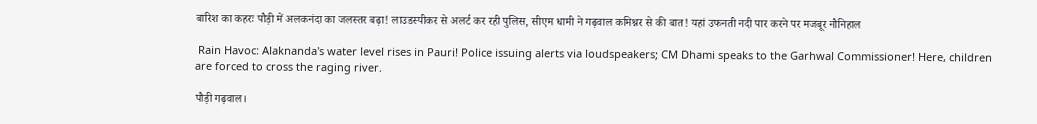बारिश का कहरः पौड़ी में अलकनंदा का जलस्तर बढ़ा! लाउडस्पीकर से अलर्ट कर रही पुलिस, सीएम धामी ने गढ़वाल कमिश्नर से की बात! यहां उफनती नदी पार करने पर मजबूर नौनिहाल

 Rain Havoc: Alaknanda's water level rises in Pauri! Police issuing alerts via loudspeakers; CM Dhami speaks to the Garhwal Commissioner! Here, children are forced to cross the raging river.

पौड़ी गढ़वाल।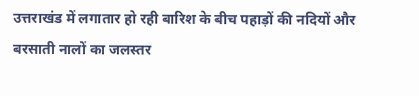उत्तराखंड में लगातार हो रही बारिश के बीच पहाड़ों की नदियों और बरसाती नालों का जलस्तर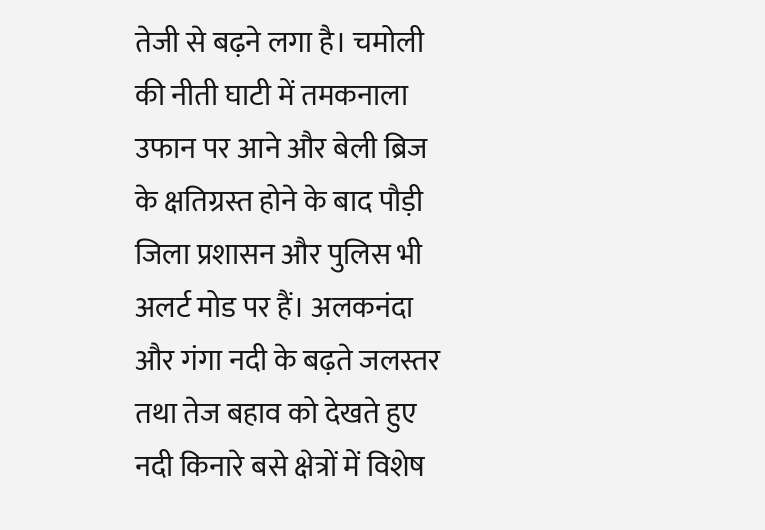तेजी से बढ़ने लगा है। चमोली की नीती घाटी में तमकनाला उफान पर आने और बेली ब्रिज के क्षतिग्रस्त होने के बाद पौड़ी जिला प्रशासन और पुलिस भी अलर्ट मोड पर हैं। अलकनंदा और गंगा नदी के बढ़ते जलस्तर तथा तेज बहाव को देखते हुए नदी किनारे बसे क्षेत्रों में विशेष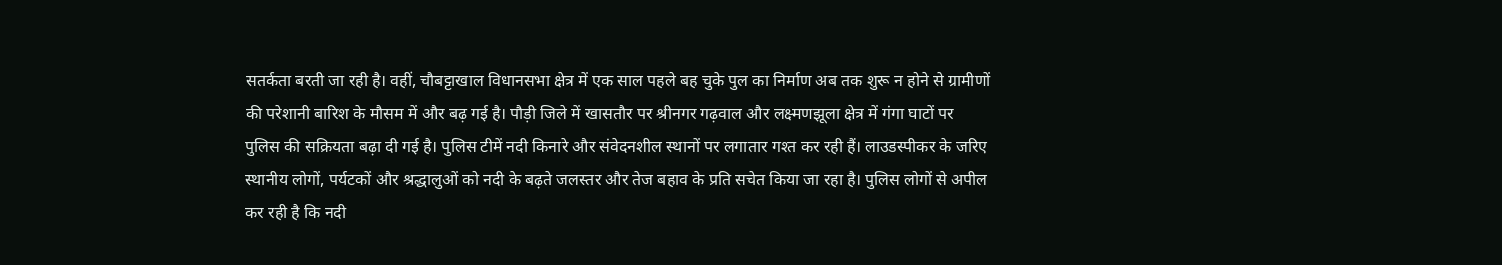सतर्कता बरती जा रही है। वहीं, चौबट्टाखाल विधानसभा क्षेत्र में एक साल पहले बह चुके पुल का निर्माण अब तक शुरू न होने से ग्रामीणों की परेशानी बारिश के मौसम में और बढ़ गई है। पौड़ी जिले में खासतौर पर श्रीनगर गढ़वाल और लक्ष्मणझूला क्षेत्र में गंगा घाटों पर पुलिस की सक्रियता बढ़ा दी गई है। पुलिस टीमें नदी किनारे और संवेदनशील स्थानों पर लगातार गश्त कर रही हैं। लाउडस्पीकर के जरिए स्थानीय लोगों, पर्यटकों और श्रद्धालुओं को नदी के बढ़ते जलस्तर और तेज बहाव के प्रति सचेत किया जा रहा है। पुलिस लोगों से अपील कर रही है कि नदी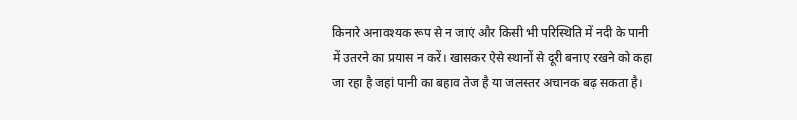किनारे अनावश्यक रूप से न जाएं और किसी भी परिस्थिति में नदी के पानी में उतरने का प्रयास न करें। खासकर ऐसे स्थानों से दूरी बनाए रखने को कहा जा रहा है जहां पानी का बहाव तेज है या जलस्तर अचानक बढ़ सकता है।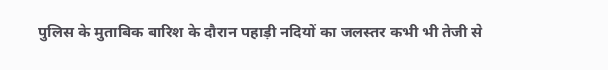पुलिस के मुताबिक बारिश के दौरान पहाड़ी नदियों का जलस्तर कभी भी तेजी से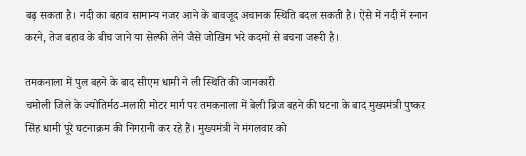बढ़ सकता है। नदी का बहाव सामान्य नजर आने के बावजूद अचानक स्थिति बदल सकती है। ऐसे में नदी में स्नान करने, तेज बहाव के बीच जाने या सेल्फी लेने जैसे जोखिम भरे कदमों से बचना जरूरी है।

तमकनाला में पुल बहने के बाद सीएम धामी ने ली स्थिति की जानकारी
चमोली जिले के ज्योतिर्मठ-मलारी मोटर मार्ग पर तमकनाला में बेली ब्रिज बहने की घटना के बाद मुख्यमंत्री पुष्कर सिंह धामी पूरे घटनाक्रम की निगरानी कर रहे हैं। मुख्यमंत्री ने मंगलवार को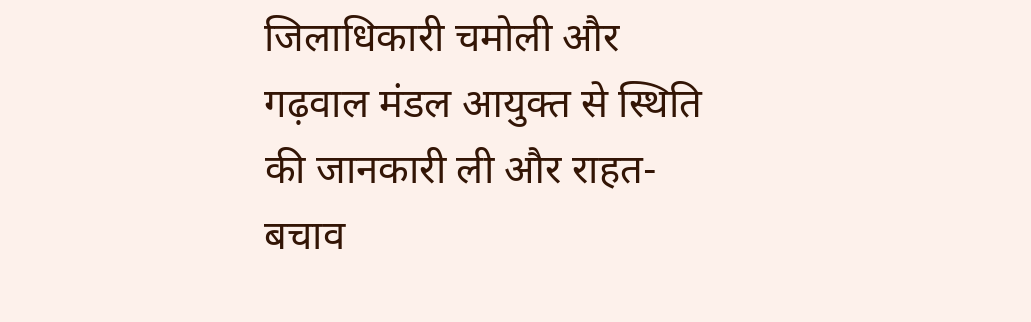जिलाधिकारी चमोली और गढ़वाल मंडल आयुक्त से स्थिति की जानकारी ली और राहत-बचाव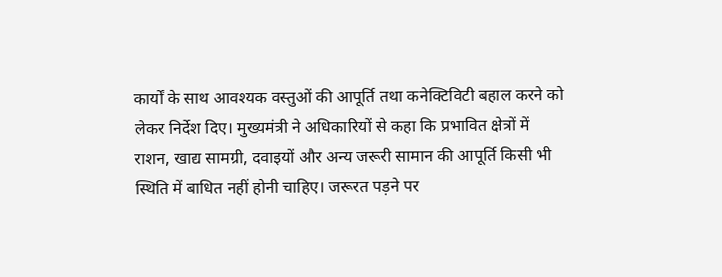कार्यों के साथ आवश्यक वस्तुओं की आपूर्ति तथा कनेक्टिविटी बहाल करने को लेकर निर्देश दिए। मुख्यमंत्री ने अधिकारियों से कहा कि प्रभावित क्षेत्रों में राशन, खाद्य सामग्री, दवाइयों और अन्य जरूरी सामान की आपूर्ति किसी भी स्थिति में बाधित नहीं होनी चाहिए। जरूरत पड़ने पर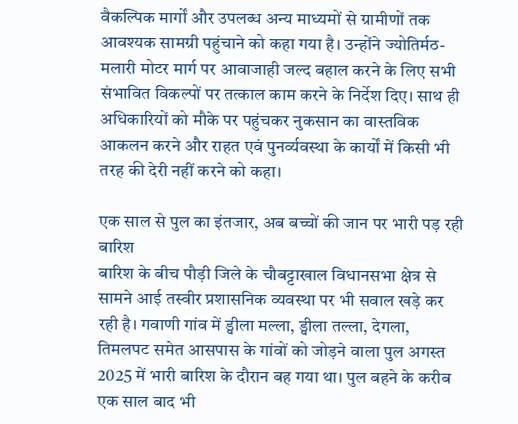वैकल्पिक मार्गों और उपलब्ध अन्य माध्यमों से ग्रामीणों तक आवश्यक सामग्री पहुंचाने को कहा गया है। उन्होंने ज्योतिर्मठ-मलारी मोटर मार्ग पर आवाजाही जल्द बहाल करने के लिए सभी संभावित विकल्पों पर तत्काल काम करने के निर्देश दिए। साथ ही अधिकारियों को मौके पर पहुंचकर नुकसान का वास्तविक आकलन करने और राहत एवं पुनर्व्यवस्था के कार्यों में किसी भी तरह की देरी नहीं करने को कहा।

एक साल से पुल का इंतजार, अब बच्चों की जान पर भारी पड़ रही बारिश
बारिश के बीच पौड़ी जिले के चौबट्टाखाल विधानसभा क्षेत्र से सामने आई तस्वीर प्रशासनिक व्यवस्था पर भी सवाल खड़े कर रही है। गवाणी गांव में ड्वीला मल्ला, ड्वीला तल्ला, देगला, तिमलपट समेत आसपास के गांवों को जोड़ने वाला पुल अगस्त 2025 में भारी बारिश के दौरान बह गया था। पुल बहने के करीब एक साल बाद भी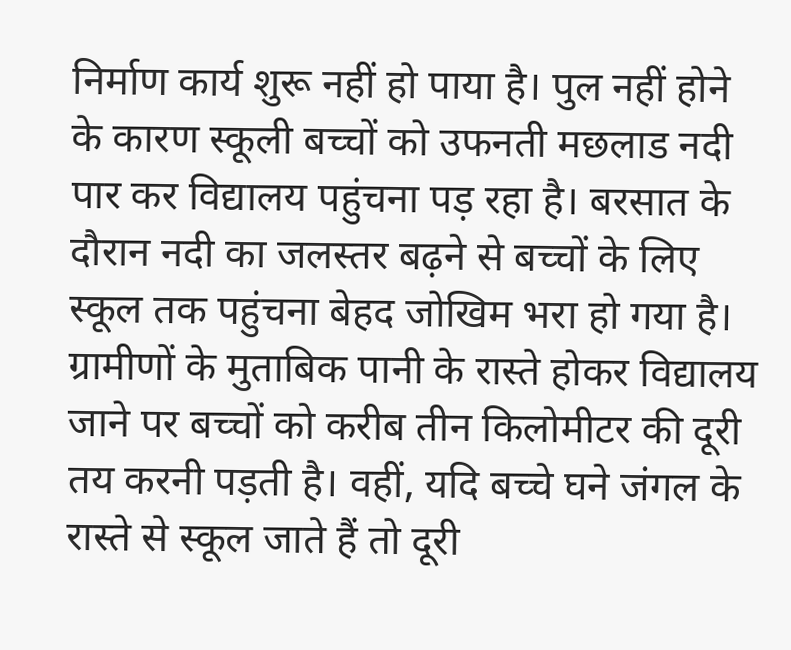निर्माण कार्य शुरू नहीं हो पाया है। पुल नहीं होने के कारण स्कूली बच्चों को उफनती मछलाड नदी पार कर विद्यालय पहुंचना पड़ रहा है। बरसात के दौरान नदी का जलस्तर बढ़ने से बच्चों के लिए स्कूल तक पहुंचना बेहद जोखिम भरा हो गया है। ग्रामीणों के मुताबिक पानी के रास्ते होकर विद्यालय जाने पर बच्चों को करीब तीन किलोमीटर की दूरी तय करनी पड़ती है। वहीं, यदि बच्चे घने जंगल के रास्ते से स्कूल जाते हैं तो दूरी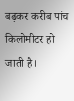बढ़कर करीब पांच किलोमीटर हो जाती है।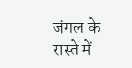जंगल के रास्ते में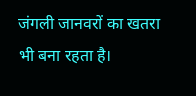जंगली जानवरों का खतरा भी बना रहता है।